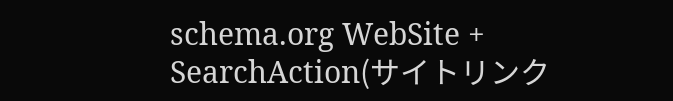schema.org WebSite + SearchAction(サイトリンク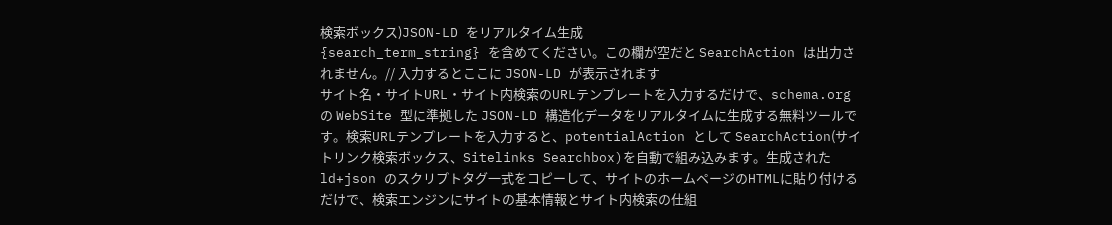検索ボックス)JSON-LD をリアルタイム生成
{search_term_string} を含めてください。この欄が空だと SearchAction は出力されません。// 入力するとここに JSON-LD が表示されます
サイト名・サイトURL・サイト内検索のURLテンプレートを入力するだけで、schema.org の WebSite 型に準拠した JSON-LD 構造化データをリアルタイムに生成する無料ツールです。検索URLテンプレートを入力すると、potentialAction として SearchAction(サイトリンク検索ボックス、Sitelinks Searchbox)を自動で組み込みます。生成された ld+json のスクリプトタグ一式をコピーして、サイトのホームページのHTMLに貼り付けるだけで、検索エンジンにサイトの基本情報とサイト内検索の仕組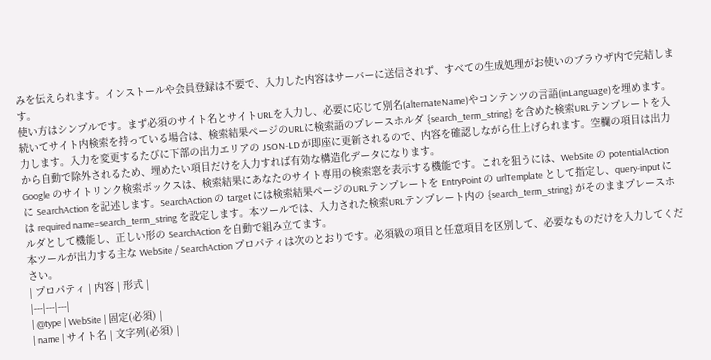みを伝えられます。インストールや会員登録は不要で、入力した内容はサーバーに送信されず、すべての生成処理がお使いのブラウザ内で完結します。
使い方はシンプルです。まず必須のサイト名とサイトURLを入力し、必要に応じて別名(alternateName)やコンテンツの言語(inLanguage)を埋めます。続いてサイト内検索を持っている場合は、検索結果ページのURLに検索語のプレースホルダ {search_term_string} を含めた検索URLテンプレートを入力します。入力を変更するたびに下部の出力エリアの JSON-LD が即座に更新されるので、内容を確認しながら仕上げられます。空欄の項目は出力から自動で除外されるため、埋めたい項目だけを入力すれば有効な構造化データになります。
Google のサイトリンク検索ボックスは、検索結果にあなたのサイト専用の検索窓を表示する機能です。これを狙うには、WebSite の potentialAction に SearchAction を記述します。SearchAction の target には検索結果ページのURLテンプレートを EntryPoint の urlTemplate として指定し、query-input には required name=search_term_string を設定します。本ツールでは、入力された検索URLテンプレート内の {search_term_string} がそのままプレースホルダとして機能し、正しい形の SearchAction を自動で組み立てます。
本ツールが出力する主な WebSite / SearchAction プロパティは次のとおりです。必須級の項目と任意項目を区別して、必要なものだけを入力してください。
| プロパティ | 内容 | 形式 |
|---|---|---|
| @type | WebSite | 固定(必須) |
| name | サイト名 | 文字列(必須) |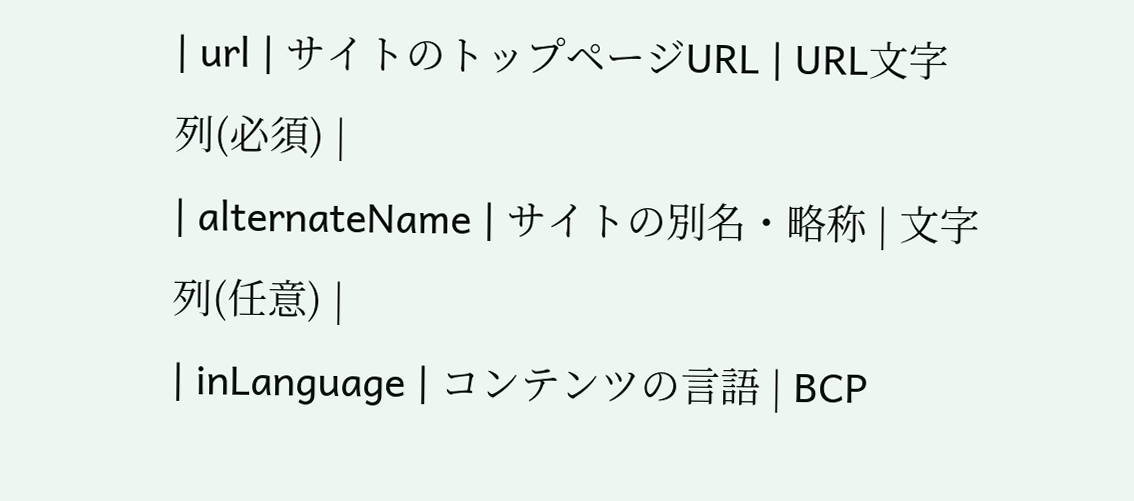| url | サイトのトップページURL | URL文字列(必須) |
| alternateName | サイトの別名・略称 | 文字列(任意) |
| inLanguage | コンテンツの言語 | BCP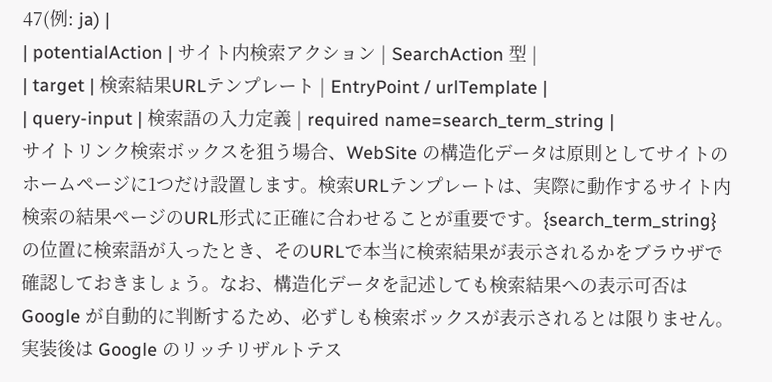47(例: ja) |
| potentialAction | サイト内検索アクション | SearchAction 型 |
| target | 検索結果URLテンプレート | EntryPoint / urlTemplate |
| query-input | 検索語の入力定義 | required name=search_term_string |
サイトリンク検索ボックスを狙う場合、WebSite の構造化データは原則としてサイトのホームページに1つだけ設置します。検索URLテンプレートは、実際に動作するサイト内検索の結果ページのURL形式に正確に合わせることが重要です。{search_term_string} の位置に検索語が入ったとき、そのURLで本当に検索結果が表示されるかをブラウザで確認しておきましょう。なお、構造化データを記述しても検索結果への表示可否は Google が自動的に判断するため、必ずしも検索ボックスが表示されるとは限りません。実装後は Google のリッチリザルトテス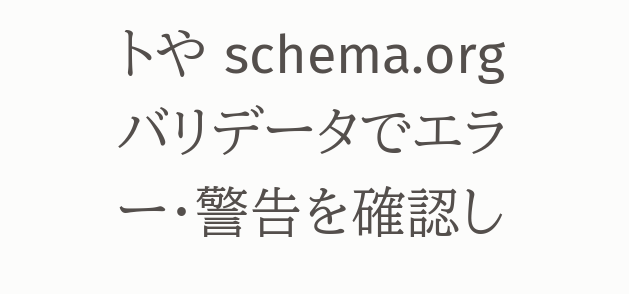トや schema.org バリデータでエラー・警告を確認し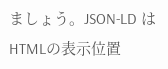ましょう。JSON-LD はHTMLの表示位置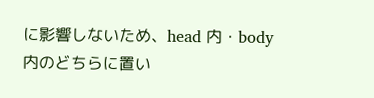に影響しないため、head 内・body 内のどちらに置い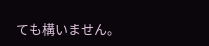ても構いません。